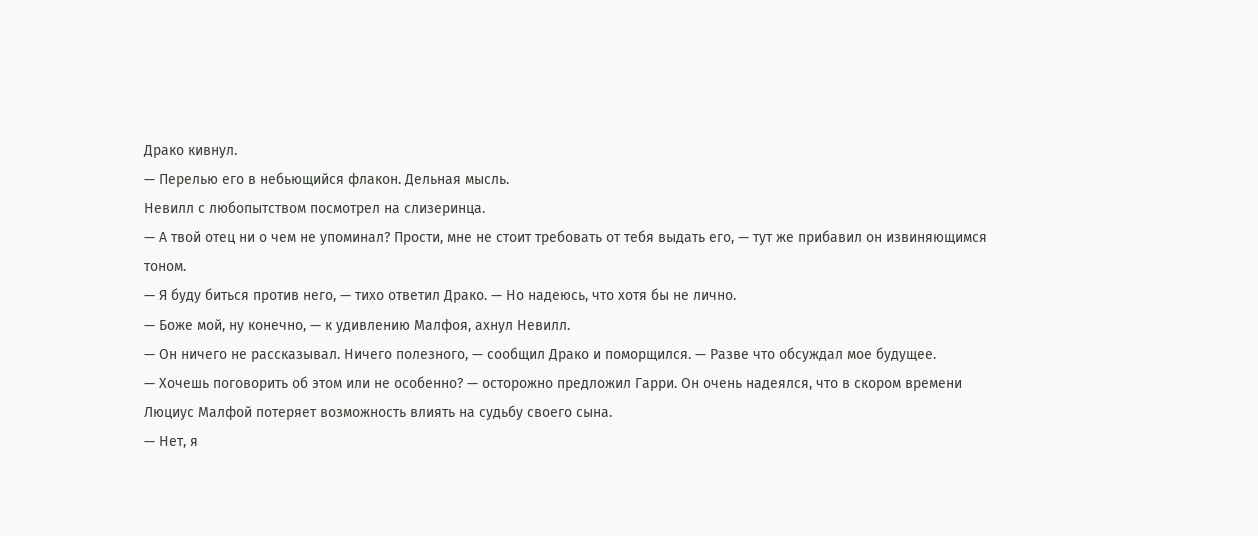Драко кивнул.
— Перелью его в небьющийся флакон. Дельная мысль.
Невилл с любопытством посмотрел на слизеринца.
— А твой отец ни о чем не упоминал? Прости, мне не стоит требовать от тебя выдать его, — тут же прибавил он извиняющимся тоном.
— Я буду биться против него, — тихо ответил Драко. — Но надеюсь, что хотя бы не лично.
— Боже мой, ну конечно, — к удивлению Малфоя, ахнул Невилл.
— Он ничего не рассказывал. Ничего полезного, — сообщил Драко и поморщился. — Разве что обсуждал мое будущее.
— Хочешь поговорить об этом или не особенно? — осторожно предложил Гарри. Он очень надеялся, что в скором времени Люциус Малфой потеряет возможность влиять на судьбу своего сына.
— Нет, я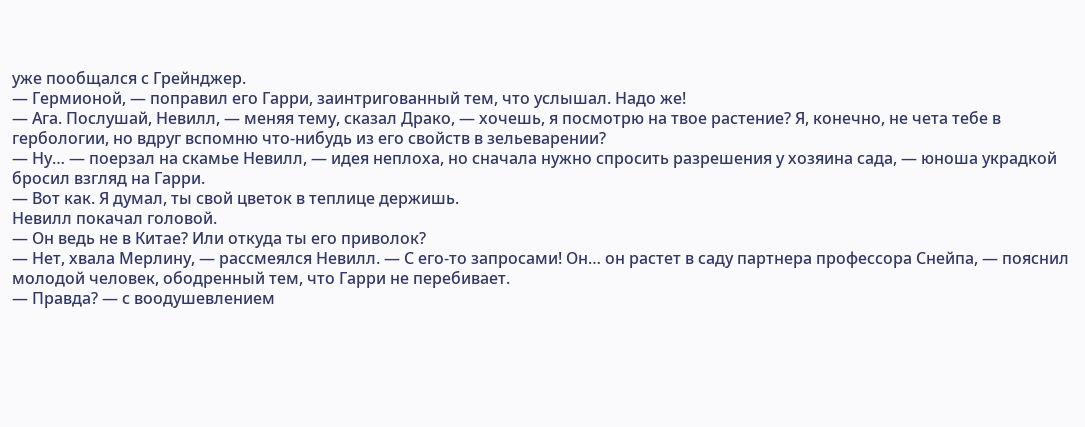уже пообщался с Грейнджер.
— Гермионой, — поправил его Гарри, заинтригованный тем, что услышал. Надо же!
— Ага. Послушай, Невилл, — меняя тему, сказал Драко, — хочешь, я посмотрю на твое растение? Я, конечно, не чета тебе в гербологии, но вдруг вспомню что-нибудь из его свойств в зельеварении?
— Ну… — поерзал на скамье Невилл, — идея неплоха, но сначала нужно спросить разрешения у хозяина сада, — юноша украдкой бросил взгляд на Гарри.
— Вот как. Я думал, ты свой цветок в теплице держишь.
Невилл покачал головой.
— Он ведь не в Китае? Или откуда ты его приволок?
— Нет, хвала Мерлину, — рассмеялся Невилл. — С его-то запросами! Он… он растет в саду партнера профессора Снейпа, — пояснил молодой человек, ободренный тем, что Гарри не перебивает.
— Правда? — с воодушевлением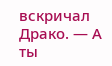вскричал Драко. — А ты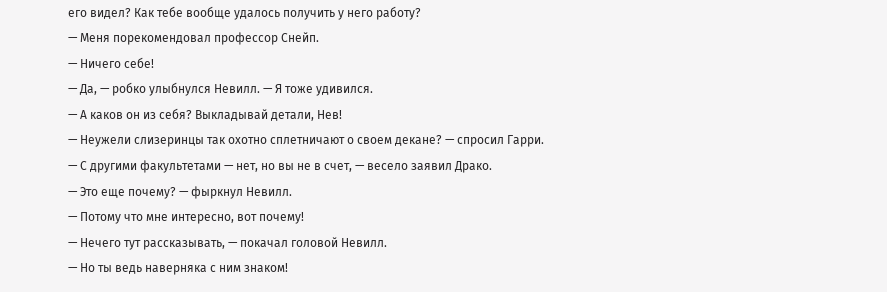его видел? Как тебе вообще удалось получить у него работу?
— Меня порекомендовал профессор Снейп.
— Ничего себе!
— Да, — робко улыбнулся Невилл. — Я тоже удивился.
— А каков он из себя? Выкладывай детали, Нев!
— Неужели слизеринцы так охотно сплетничают о своем декане? — спросил Гарри.
— С другими факультетами — нет, но вы не в счет, — весело заявил Драко.
— Это еще почему? — фыркнул Невилл.
— Потому что мне интересно, вот почему!
— Нечего тут рассказывать, — покачал головой Невилл.
— Но ты ведь наверняка с ним знаком!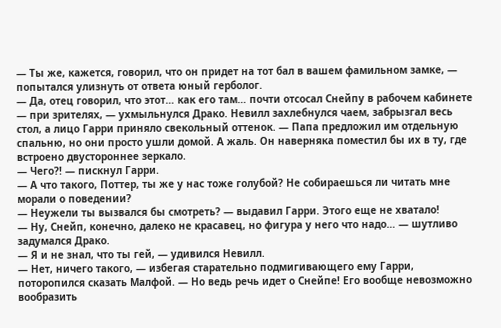— Ты же, кажется, говорил, что он придет на тот бал в вашем фамильном замке, — попытался улизнуть от ответа юный герболог.
— Да, отец говорил, что этот… как его там… почти отсосал Снейпу в рабочем кабинете — при зрителях, — ухмыльнулся Драко. Невилл захлебнулся чаем, забрызгал весь стол, а лицо Гарри приняло свекольный оттенок. — Папа предложил им отдельную спальню, но они просто ушли домой. А жаль. Он наверняка поместил бы их в ту, где встроено двустороннее зеркало.
— Чего?! — пискнул Гарри.
— А что такого, Поттер, ты же у нас тоже голубой? Не собираешься ли читать мне морали о поведении?
— Неужели ты вызвался бы смотреть? — выдавил Гарри. Этого еще не хватало!
— Ну, Снейп, конечно, далеко не красавец, но фигура у него что надо… — шутливо задумался Драко.
— Я и не знал, что ты гей, — удивился Невилл.
— Нет, ничего такого, — избегая старательно подмигивающего ему Гарри, поторопился сказать Малфой. — Но ведь речь идет о Снейпе! Его вообще невозможно вообразить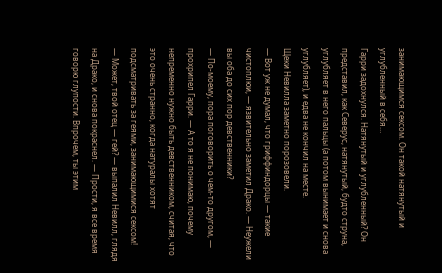занимающимся сексом. Он такой натянутый и углубленный в себя…
Гарри задохнулся. Натянутый и углубленный? Он представил, как Северус, натянутый, будто струна, углубляет в него пальцы (а потом вынимает и снова углубляет), и едва не кончил на месте.
Щеки Невилла заметно порозовели.
— Вот уж не думал, что гриффиндорцы — такие чистоплюи, — язвительно заметил Драко. — Неужели вы оба до сих пор девственники?
— По-моему, пора поговорить о чем-то другом, — прохрипел Гарри. — А то я не понимаю, почему непременно нужно быть девственником, считая, что это очень странно, когда натуралы хотят подсматривать за геями, занимающимися сексом!
— Может, твой отец — гей? — выпалил Невилл, глядя на Драко, и снова покраснел. — Прости, я все время говорю глупости. Впрочем, ты этим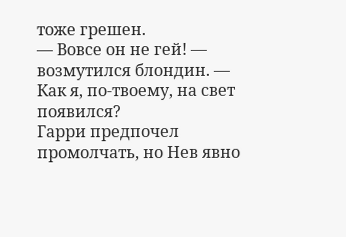тоже грешен.
— Вовсе он не гей! — возмутился блондин. — Как я, по-твоему, на свет появился?
Гарри предпочел промолчать, но Нев явно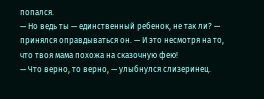попался.
— Но ведь ты — единственный ребенок, не так ли? — принялся оправдываться он. — И это несмотря на то, что твоя мама похожа на сказочную фею!
— Что верно, то верно, — улыбнулся слизеринец.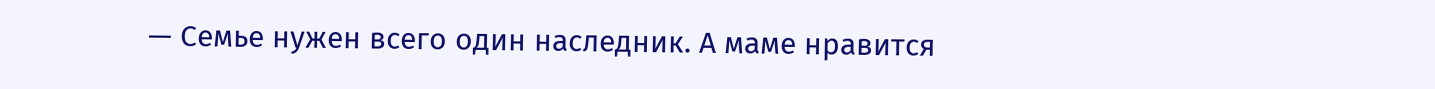— Семье нужен всего один наследник. А маме нравится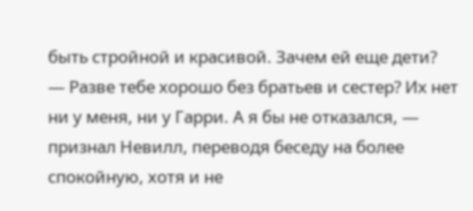быть стройной и красивой. Зачем ей еще дети?
— Разве тебе хорошо без братьев и сестер? Их нет ни у меня, ни у Гарри. А я бы не отказался, — признал Невилл, переводя беседу на более спокойную, хотя и не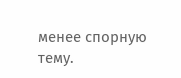менее спорную тему.